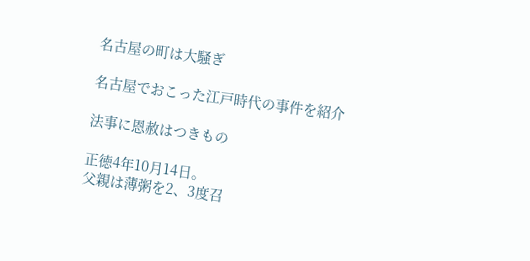名古屋の町は大騒ぎ

名古屋でおこった江戸時代の事件を紹介

法事に恩赦はつきもの

正徳4年10月14日。
父親は薄粥を2、3度召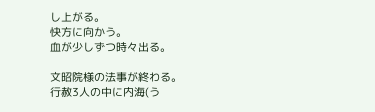し上がる。
快方に向かう。
血が少しずつ時々出る。

文昭院様の法事が終わる。
行赦3人の中に内海(う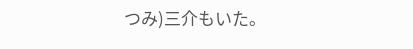つみ)三介もいた。